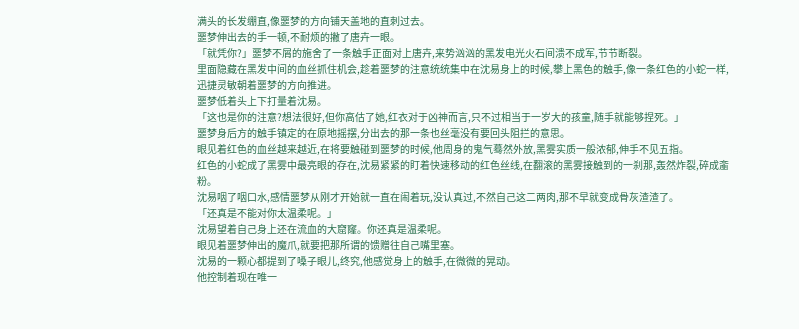满头的长发绷直,像噩梦的方向铺天盖地的直刺过去。
噩梦伸出去的手一顿,不耐烦的撇了唐卉一眼。
「就凭你?」噩梦不屑的施舍了一条触手正面对上唐卉,来势汹汹的黑发电光火石间溃不成军,节节断裂。
里面隐藏在黑发中间的血丝抓住机会,趁着噩梦的注意统统集中在沈易身上的时候,攀上黑色的触手,像一条红色的小蛇一样,迅捷灵敏朝着噩梦的方向推进。
噩梦低着头上下打量着沈易。
「这也是你的注意?想法很好,但你高估了她,红衣对于凶神而言,只不过相当于一岁大的孩童,随手就能够捏死。」
噩梦身后方的触手镇定的在原地摇摆,分出去的那一条也丝毫没有要回头阻拦的意思。
眼见着红色的血丝越来越近,在将要触碰到噩梦的时候,他周身的鬼气蓦然外放,黑雾实质一般浓郁,伸手不见五指。
红色的小蛇成了黑雾中最亮眼的存在,沈易紧紧的盯着快速移动的红色丝线,在翻滚的黑雾接触到的一刹那,轰然炸裂,碎成齑粉。
沈易咽了咽口水,感情噩梦从刚才开始就一直在闹着玩,没认真过,不然自己这二两肉,那不早就变成骨灰渣渣了。
「还真是不能对你太温柔呢。」
沈易望着自己身上还在流血的大窟窿。你还真是温柔呢。
眼见着噩梦伸出的魔爪,就要把那所谓的馈赠往自己嘴里塞。
沈易的一颗心都提到了嗓子眼儿,终究,他感觉身上的触手,在微微的晃动。
他控制着现在唯一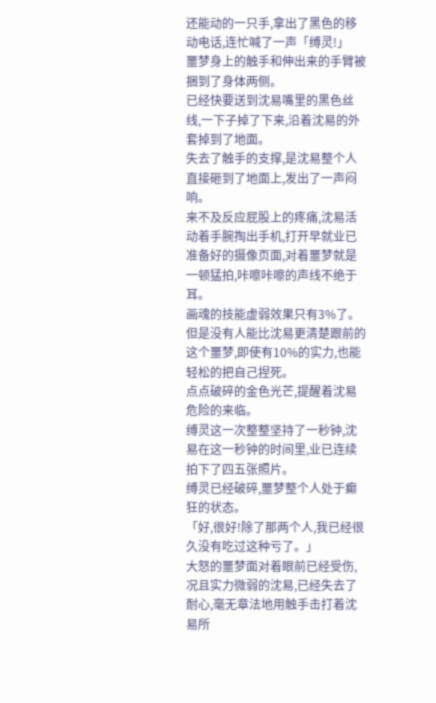还能动的一只手,拿出了黑色的移动电话,连忙喊了一声「缚灵!」
噩梦身上的触手和伸出来的手臂被捆到了身体两侧。
已经快要送到沈易嘴里的黑色丝线,一下子掉了下来,沿着沈易的外套掉到了地面。
失去了触手的支撑,是沈易整个人直接砸到了地面上,发出了一声闷响。
来不及反应屁股上的疼痛,沈易活动着手腕掏出手机,打开早就业已准备好的摄像页面,对着噩梦就是一顿猛拍,咔嚓咔嚓的声线不绝于耳。
画魂的技能虚弱效果只有3%了。但是没有人能比沈易更清楚跟前的这个噩梦,即使有10%的实力,也能轻松的把自己捏死。
点点破碎的金色光芒,提醒着沈易危险的来临。
缚灵这一次整整坚持了一秒钟,沈易在这一秒钟的时间里,业已连续拍下了四五张照片。
缚灵已经破碎,噩梦整个人处于癫狂的状态。
「好,很好!除了那两个人,我已经很久没有吃过这种亏了。」
大怒的噩梦面对着眼前已经受伤,况且实力微弱的沈易,已经失去了耐心,毫无章法地用触手击打着沈易所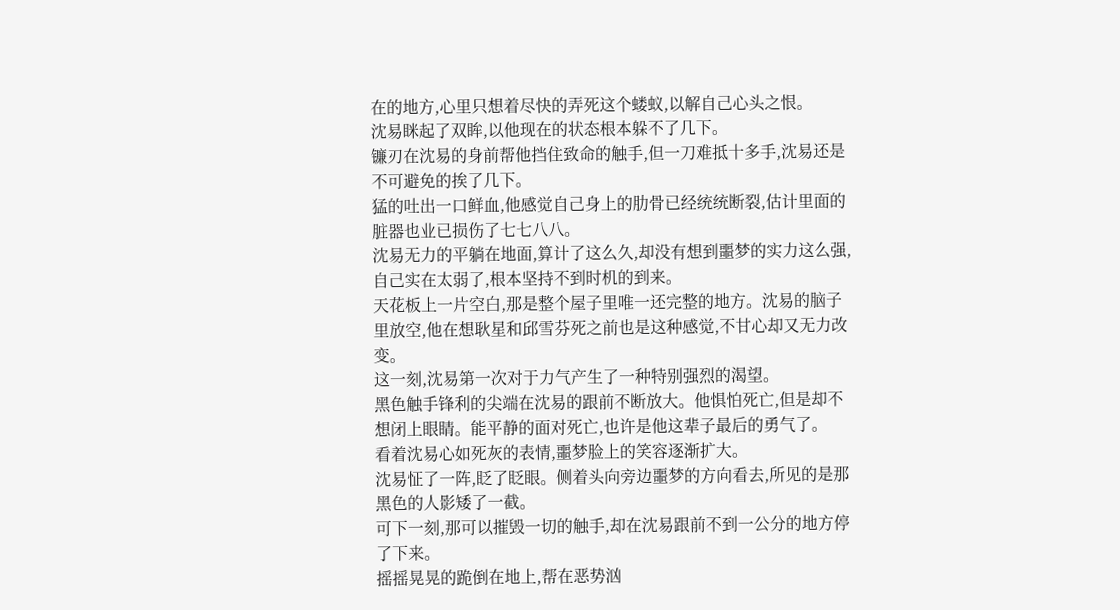在的地方,心里只想着尽快的弄死这个蝼蚁,以解自己心头之恨。
沈易眯起了双眸,以他现在的状态根本躲不了几下。
镰刃在沈易的身前帮他挡住致命的触手,但一刀难抵十多手,沈易还是不可避免的挨了几下。
猛的吐出一口鲜血,他感觉自己身上的肋骨已经统统断裂,估计里面的脏器也业已损伤了七七八八。
沈易无力的平躺在地面,算计了这么久,却没有想到噩梦的实力这么强,自己实在太弱了,根本坚持不到时机的到来。
天花板上一片空白,那是整个屋子里唯一还完整的地方。沈易的脑子里放空,他在想耿星和邱雪芬死之前也是这种感觉,不甘心却又无力改变。
这一刻,沈易第一次对于力气产生了一种特别强烈的渴望。
黑色触手锋利的尖端在沈易的跟前不断放大。他惧怕死亡,但是却不想闭上眼睛。能平静的面对死亡,也许是他这辈子最后的勇气了。
看着沈易心如死灰的表情,噩梦脸上的笑容逐渐扩大。
沈易怔了一阵,眨了眨眼。侧着头向旁边噩梦的方向看去,所见的是那黑色的人影矮了一截。
可下一刻,那可以摧毁一切的触手,却在沈易跟前不到一公分的地方停了下来。
摇摇晃晃的跪倒在地上,帮在恶势汹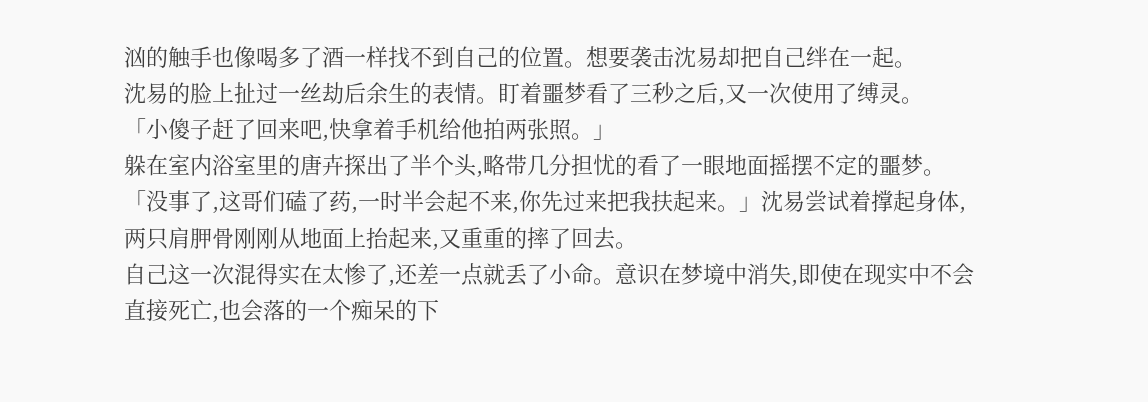汹的触手也像喝多了酒一样找不到自己的位置。想要袭击沈易却把自己绊在一起。
沈易的脸上扯过一丝劫后余生的表情。盯着噩梦看了三秒之后,又一次使用了缚灵。
「小傻子赶了回来吧,快拿着手机给他拍两张照。」
躲在室内浴室里的唐卉探出了半个头,略带几分担忧的看了一眼地面摇摆不定的噩梦。
「没事了,这哥们磕了药,一时半会起不来,你先过来把我扶起来。」沈易尝试着撑起身体,两只肩胛骨刚刚从地面上抬起来,又重重的摔了回去。
自己这一次混得实在太惨了,还差一点就丢了小命。意识在梦境中消失,即使在现实中不会直接死亡,也会落的一个痴呆的下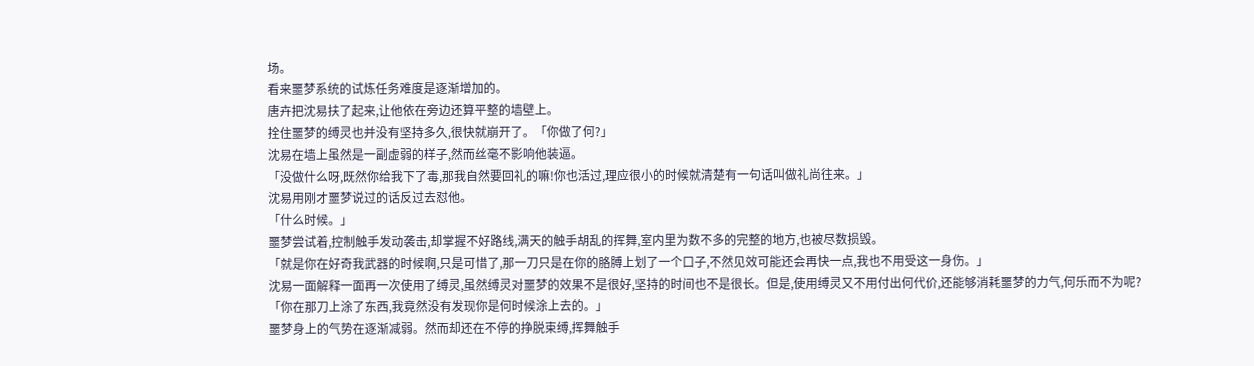场。
看来噩梦系统的试炼任务难度是逐渐增加的。
唐卉把沈易扶了起来,让他依在旁边还算平整的墙壁上。
拴住噩梦的缚灵也并没有坚持多久,很快就崩开了。「你做了何?」
沈易在墙上虽然是一副虚弱的样子,然而丝毫不影响他装逼。
「没做什么呀,既然你给我下了毒,那我自然要回礼的嘛!你也活过,理应很小的时候就清楚有一句话叫做礼尚往来。」
沈易用刚才噩梦说过的话反过去怼他。
「什么时候。」
噩梦尝试着,控制触手发动袭击,却掌握不好路线,满天的触手胡乱的挥舞,室内里为数不多的完整的地方,也被尽数损毁。
「就是你在好奇我武器的时候啊,只是可惜了,那一刀只是在你的胳膊上划了一个口子,不然见效可能还会再快一点,我也不用受这一身伤。」
沈易一面解释一面再一次使用了缚灵,虽然缚灵对噩梦的效果不是很好,坚持的时间也不是很长。但是,使用缚灵又不用付出何代价,还能够消耗噩梦的力气,何乐而不为呢?
「你在那刀上涂了东西,我竟然没有发现你是何时候涂上去的。」
噩梦身上的气势在逐渐减弱。然而却还在不停的挣脱束缚,挥舞触手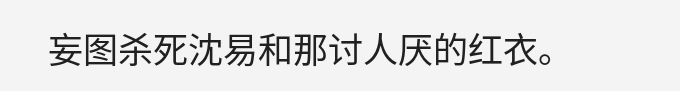妄图杀死沈易和那讨人厌的红衣。